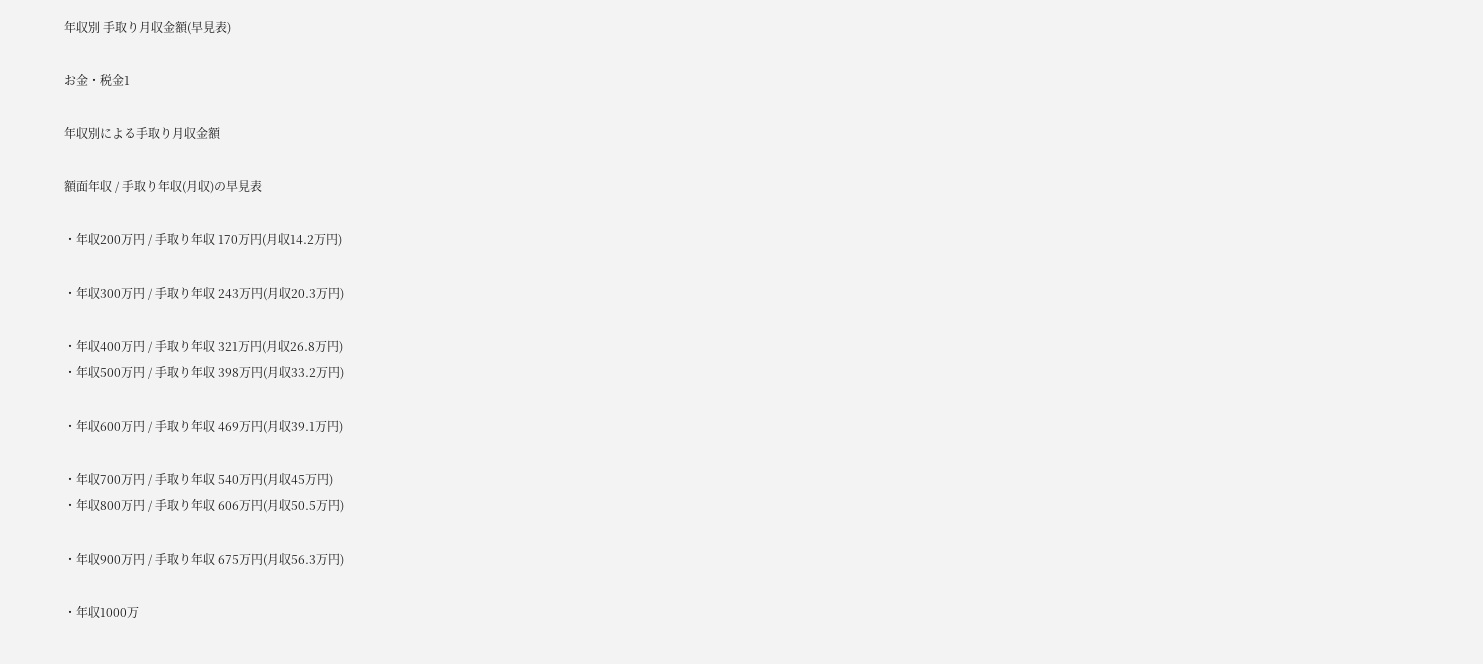年収別 手取り月収金額(早見表)

お金・税金1

年収別による手取り月収金額

額面年収 / 手取り年収(月収)の早見表

・年収200万円 / 手取り年収 170万円(月収14.2万円)

・年収300万円 / 手取り年収 243万円(月収20.3万円)

・年収400万円 / 手取り年収 321万円(月収26.8万円)
・年収500万円 / 手取り年収 398万円(月収33.2万円)

・年収600万円 / 手取り年収 469万円(月収39.1万円)

・年収700万円 / 手取り年収 540万円(月収45万円)
・年収800万円 / 手取り年収 606万円(月収50.5万円)

・年収900万円 / 手取り年収 675万円(月収56.3万円)

・年収1000万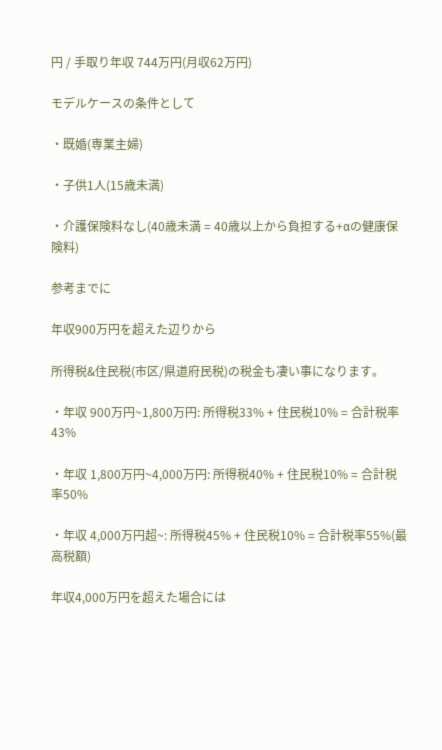円 / 手取り年収 744万円(月収62万円)

モデルケースの条件として

・既婚(専業主婦)

・子供1人(15歳未満)

・介護保険料なし(40歳未満 = 40歳以上から負担する+αの健康保険料)

参考までに

年収900万円を超えた辺りから

所得税&住民税(市区/県道府民税)の税金も凄い事になります。

・年収 900万円~1,800万円: 所得税33% + 住民税10% = 合計税率43%

・年収 1,800万円~4,000万円: 所得税40% + 住民税10% = 合計税率50%

・年収 4,000万円超~: 所得税45% + 住民税10% = 合計税率55%(最高税額)

年収4,000万円を超えた場合には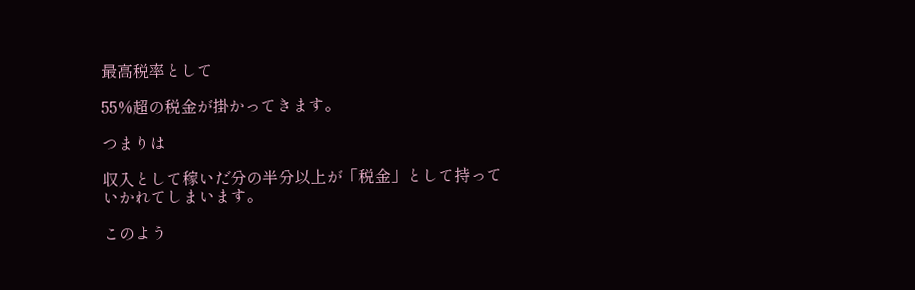最高税率として

55%超の税金が掛かってきます。

つまりは

収入として稼いだ分の半分以上が「税金」として持っていかれてしまいます。

このよう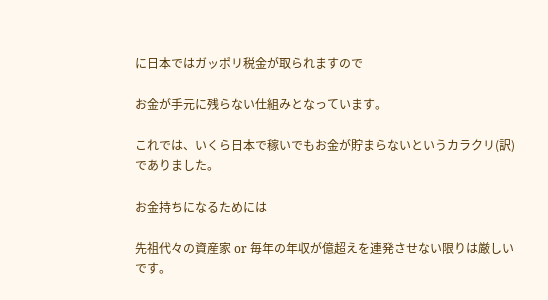に日本ではガッポリ税金が取られますので

お金が手元に残らない仕組みとなっています。

これでは、いくら日本で稼いでもお金が貯まらないというカラクリ(訳)でありました。

お金持ちになるためには

先祖代々の資産家 or 毎年の年収が億超えを連発させない限りは厳しいです。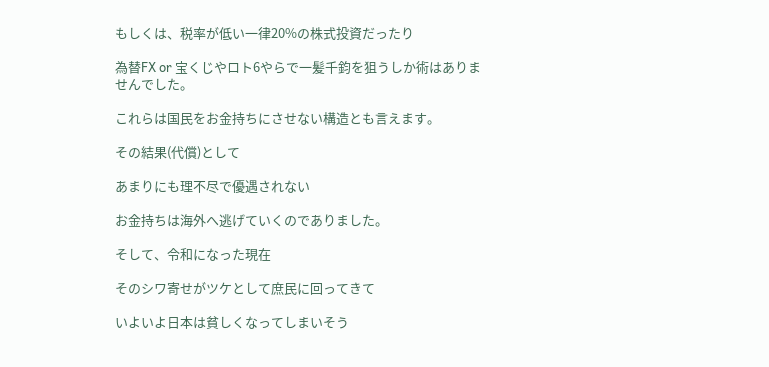もしくは、税率が低い一律20%の株式投資だったり

為替FX or 宝くじやロト6やらで一髪千鈞を狙うしか術はありませんでした。

これらは国民をお金持ちにさせない構造とも言えます。

その結果(代償)として

あまりにも理不尽で優遇されない

お金持ちは海外へ逃げていくのでありました。

そして、令和になった現在

そのシワ寄せがツケとして庶民に回ってきて

いよいよ日本は貧しくなってしまいそう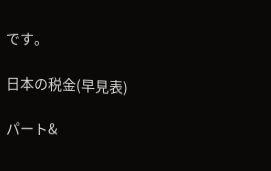です。

日本の税金(早見表)

パート&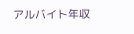アルバイト年収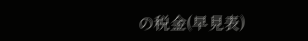の税金(早見表)